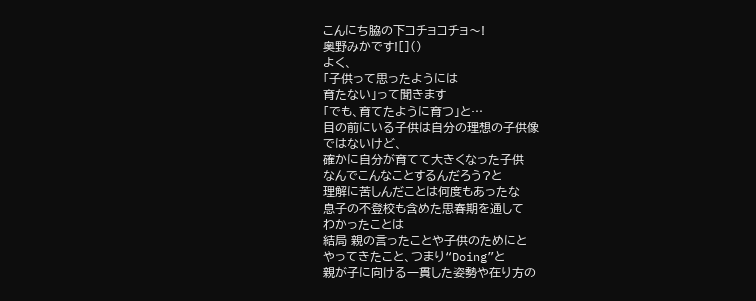こんにち脇の下コチョコチョ〜!
奥野みかです![]()
よく、
「子供って思ったようには
育たない」って聞きます
「でも、育てたように育つ」と…
目の前にいる子供は自分の理想の子供像
ではないけど、
確かに自分が育てて大きくなった子供
なんでこんなことするんだろう?と
理解に苦しんだことは何度もあったな
息子の不登校も含めた思春期を通して
わかったことは
結局 親の言ったことや子供のためにと
やってきたこと、つまり“Doing”と
親が子に向ける一貫した姿勢や在り方の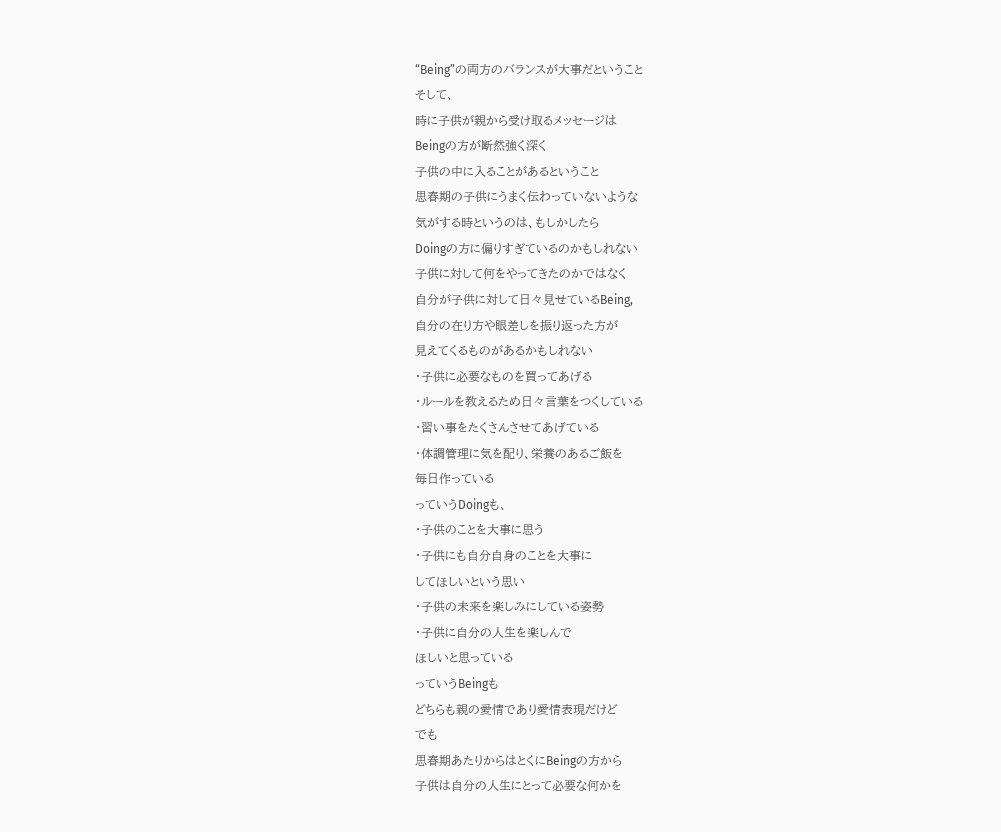“Being”の両方のバランスが大事だということ
そして、
時に子供が親から受け取るメッセージは
Beingの方が断然強く深く
子供の中に入ることがあるということ
思春期の子供にうまく伝わっていないような
気がする時というのは、もしかしたら
Doingの方に偏りすぎているのかもしれない
子供に対して何をやってきたのかではなく
自分が子供に対して日々見せているBeing,
自分の在り方や眼差しを振り返った方が
見えてくるものがあるかもしれない
・子供に必要なものを買ってあげる
・ルールを教えるため日々言葉をつくしている
・習い事をたくさんさせてあげている
・体調管理に気を配り、栄養のあるご飯を
毎日作っている
っていうDoingも、
・子供のことを大事に思う
・子供にも自分自身のことを大事に
してほしいという思い
・子供の未来を楽しみにしている姿勢
・子供に自分の人生を楽しんで
ほしいと思っている
っていうBeingも
どちらも親の愛情であり愛情表現だけど
でも
思春期あたりからはとくにBeingの方から
子供は自分の人生にとって必要な何かを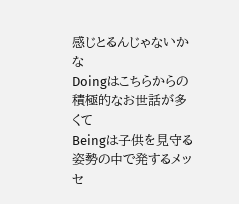感じとるんじゃないかな
Doingはこちらからの積極的なお世話が多くて
Beingは子供を見守る姿勢の中で発するメッセ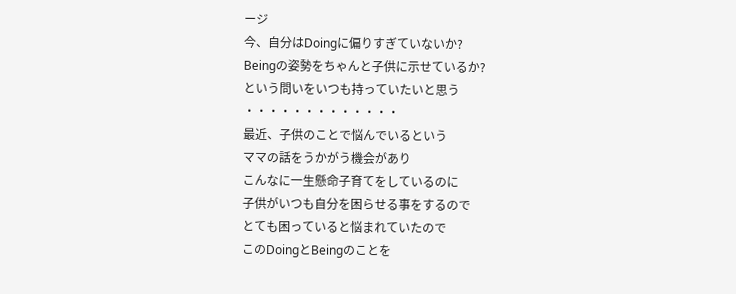ージ
今、自分はDoingに偏りすぎていないか?
Beingの姿勢をちゃんと子供に示せているか?
という問いをいつも持っていたいと思う
・・・・・・・・・・・・・
最近、子供のことで悩んでいるという
ママの話をうかがう機会があり
こんなに一生懸命子育てをしているのに
子供がいつも自分を困らせる事をするので
とても困っていると悩まれていたので
このDoingとBeingのことを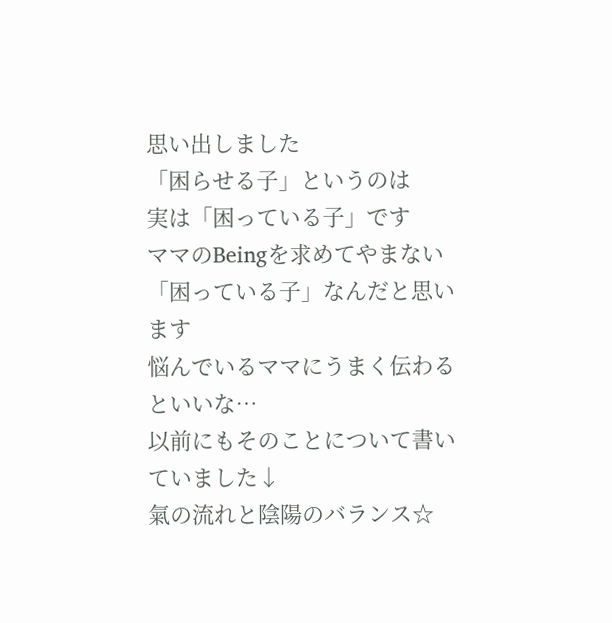思い出しました
「困らせる子」というのは
実は「困っている子」です
ママのBeingを求めてやまない
「困っている子」なんだと思います
悩んでいるママにうまく伝わるといいな…
以前にもそのことについて書いていました↓
氣の流れと陰陽のバランス☆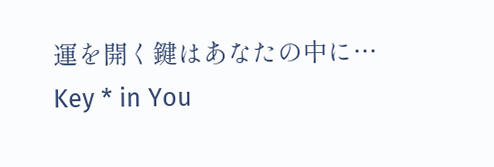運を開く鍵はあなたの中に…
Key * in You